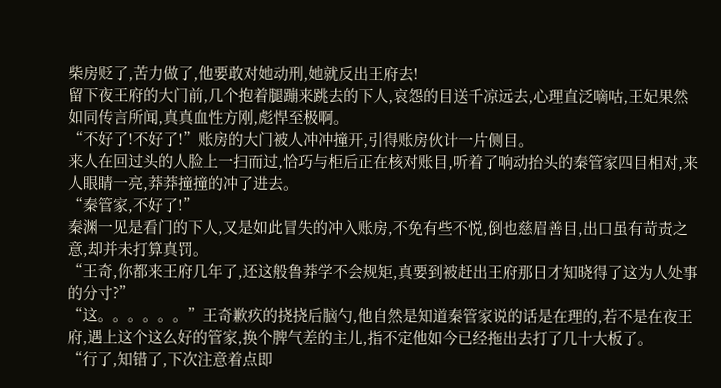柴房贬了,苦力做了,他要敢对她动刑,她就反出王府去!
留下夜王府的大门前,几个抱着腿蹦来跳去的下人,哀怨的目送千凉远去,心理直泛嘀咕,王妃果然如同传言所闻,真真血性方刚,彪悍至极啊。
“不好了!不好了!”账房的大门被人冲冲撞开,引得账房伙计一片侧目。
来人在回过头的人脸上一扫而过,恰巧与柜后正在核对账目,听着了响动抬头的秦管家四目相对,来人眼睛一亮,莽莽撞撞的冲了进去。
“秦管家,不好了!”
秦渊一见是看门的下人,又是如此冒失的冲入账房,不免有些不悦,倒也慈眉善目,出口虽有苛责之意,却并未打算真罚。
“王奇,你都来王府几年了,还这般鲁莽学不会规矩,真要到被赶出王府那日才知晓得了这为人处事的分寸?”
“这。。。。。。”王奇歉疚的挠挠后脑勺,他自然是知道秦管家说的话是在理的,若不是在夜王府,遇上这个这么好的管家,换个脾气差的主儿,指不定他如今已经拖出去打了几十大板了。
“行了,知错了,下次注意着点即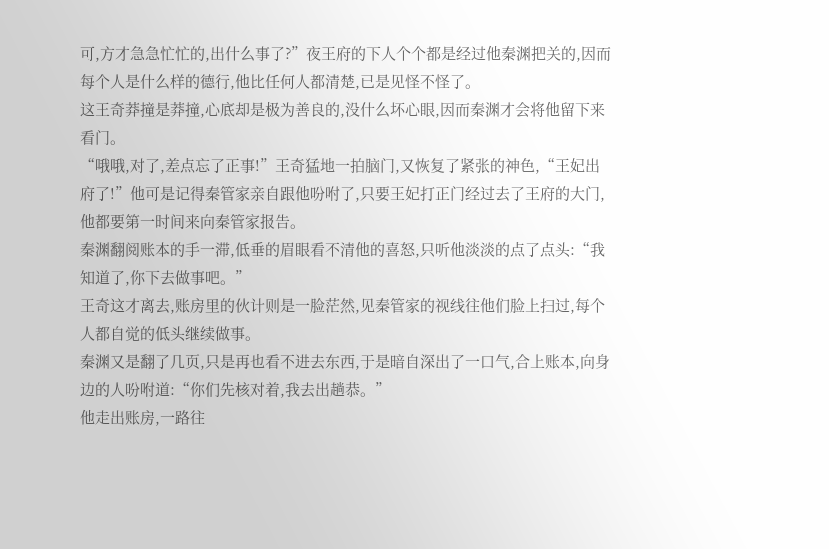可,方才急急忙忙的,出什么事了?”夜王府的下人个个都是经过他秦渊把关的,因而每个人是什么样的德行,他比任何人都清楚,已是见怪不怪了。
这王奇莽撞是莽撞,心底却是极为善良的,没什么坏心眼,因而秦渊才会将他留下来看门。
“哦哦,对了,差点忘了正事!”王奇猛地一拍脑门,又恢复了紧张的神色,“王妃出府了!”他可是记得秦管家亲自跟他吩咐了,只要王妃打正门经过去了王府的大门,他都要第一时间来向秦管家报告。
秦渊翻阅账本的手一滞,低垂的眉眼看不清他的喜怒,只听他淡淡的点了点头:“我知道了,你下去做事吧。”
王奇这才离去,账房里的伙计则是一脸茫然,见秦管家的视线往他们脸上扫过,每个人都自觉的低头继续做事。
秦渊又是翻了几页,只是再也看不进去东西,于是暗自深出了一口气,合上账本,向身边的人吩咐道:“你们先核对着,我去出趟恭。”
他走出账房,一路往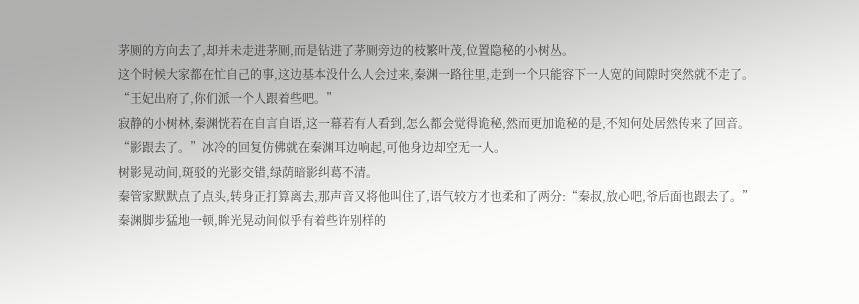茅厕的方向去了,却并未走进茅厕,而是钻进了茅厕旁边的枝繁叶茂,位置隐秘的小树丛。
这个时候大家都在忙自己的事,这边基本没什么人会过来,秦渊一路往里,走到一个只能容下一人宽的间隙时突然就不走了。
“王妃出府了,你们派一个人跟着些吧。”
寂静的小树林,秦渊恍若在自言自语,这一幕若有人看到,怎么都会觉得诡秘,然而更加诡秘的是,不知何处居然传来了回音。
“影跟去了。”冰冷的回复仿佛就在秦渊耳边响起,可他身边却空无一人。
树影晃动间,斑驳的光影交错,绿荫暗影纠葛不清。
秦管家默默点了点头,转身正打算离去,那声音又将他叫住了,语气较方才也柔和了两分:“秦叔,放心吧,爷后面也跟去了。”
秦渊脚步猛地一顿,眸光晃动间似乎有着些许别样的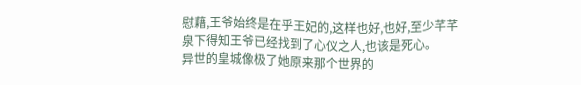慰藉,王爷始终是在乎王妃的,这样也好,也好,至少芊芊泉下得知王爷已经找到了心仪之人,也该是死心。
异世的皇城像极了她原来那个世界的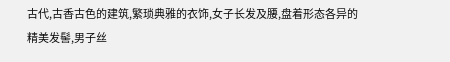古代,古香古色的建筑,繁琐典雅的衣饰,女子长发及腰,盘着形态各异的精美发髻,男子丝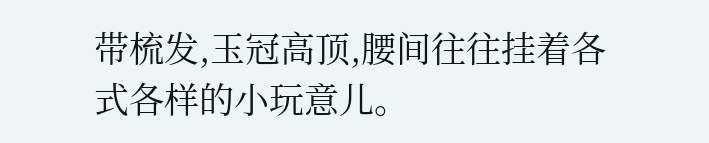带梳发,玉冠高顶,腰间往往挂着各式各样的小玩意儿。